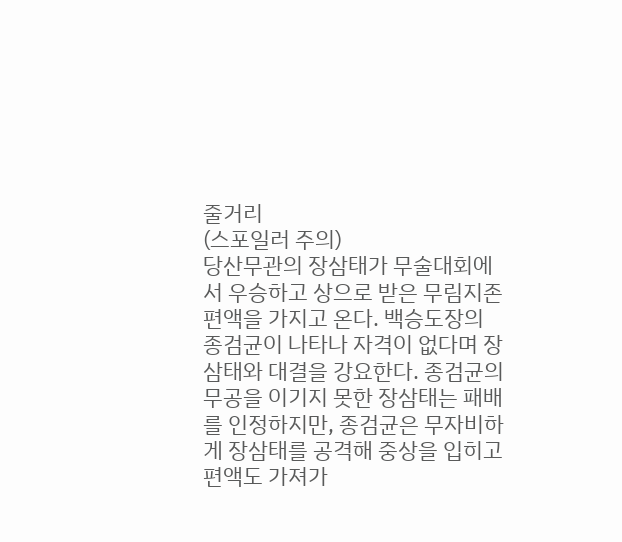줄거리
(스포일러 주의)
당산무관의 장삼태가 무술대회에서 우승하고 상으로 받은 무림지존 편액을 가지고 온다. 백승도장의 종검균이 나타나 자격이 없다며 장삼태와 대결을 강요한다. 종검균의 무공을 이기지 못한 장삼태는 패배를 인정하지만, 종검균은 무자비하게 장삼태를 공격해 중상을 입히고 편액도 가져가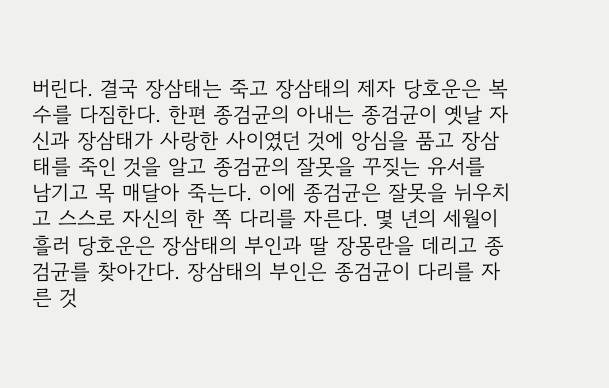버린다. 결국 장삼태는 죽고 장삼태의 제자 당호운은 복수를 다짐한다. 한편 종검균의 아내는 종검균이 옛날 자신과 장삼태가 사랑한 사이였던 것에 앙심을 품고 장삼태를 죽인 것을 알고 종검균의 잘못을 꾸짖는 유서를 남기고 목 매달아 죽는다. 이에 종검균은 잘못을 뉘우치고 스스로 자신의 한 쪽 다리를 자른다. 몇 년의 세월이 흘러 당호운은 장삼태의 부인과 딸 장몽란을 데리고 종검균를 찾아간다. 장삼태의 부인은 종검균이 다리를 자른 것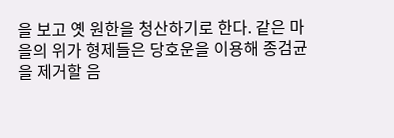을 보고 옛 원한을 청산하기로 한다. 같은 마을의 위가 형제들은 당호운을 이용해 종검균을 제거할 음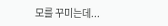모를 꾸미는데...